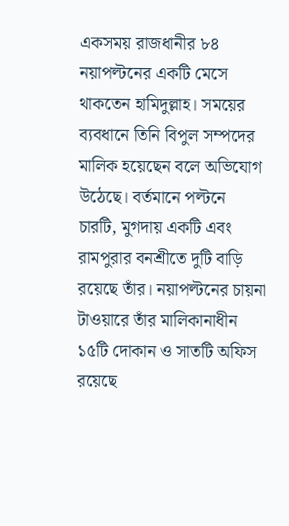একসময় রাজধানীর ৮৪ নয়াপল্টনের একটি মেসে থাকতেন হামিদুল্লাহ। সময়ের ব্যবধানে তিনি বিপুল সম্পদের মালিক হয়েছেন বলে অভিযোগ উঠেছে। বর্তমানে পল্টনে চারটি, মুগদায় একটি এবং রামপুরার বনশ্রীতে দুটি বাড়ি রয়েছে তাঁর। নয়াপল্টনের চায়না টাওয়ারে তাঁর মালিকানাধীন ১৫টি দোকান ও সাতটি অফিস রয়েছে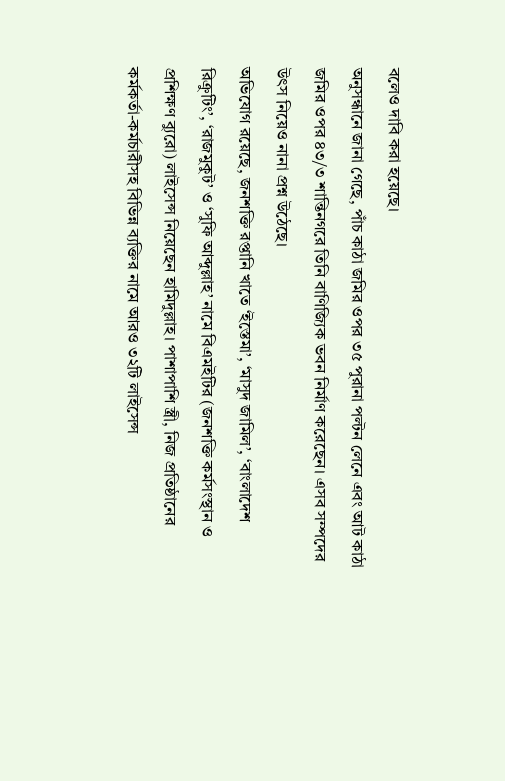বলেও দাবি করা হয়েছে।
অনুসন্ধানে জানা গেছে, পাঁচ কাঠা জমির ওপর ৩৫ পুরানা পল্টন লেনে এবং আট কাঠা জমির ওপর ৪৩/৩ শান্তিনগরে তিনি বাণিজ্যিক ভবন নির্মাণ করেছেন। এসব সম্পদের উৎস নিয়েও নানা প্রশ্ন উঠেছে।
অভিযোগ রয়েছে, জনশক্তি রপ্তানি খাতে ‘ইস্তেমা’, ‘মাসুদ জামিল’, ‘বাংলাদেশ রিক্রুটিং’, ‘রাজমুকুট’ ও ‘সুফি আব্দুল্লাহ’ নামে বিএমইটির (জনশক্তি কর্মসংস্থান ও প্রশিক্ষণ ব্যুরো) লাইসেন্স নিয়েছেন হামিদুল্লাহ। পাশাপাশি স্ত্রী, নিজ প্রতিষ্ঠানের কর্মকর্তা-কর্মচারীসহ বিভিন্ন ব্যক্তির নামে আরও ৩২টি লাইসেন্স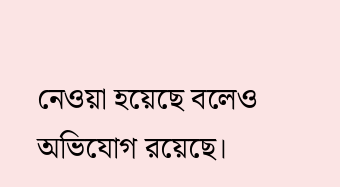নেওয়া হয়েছে বলেও অভিযোগ রয়েছে।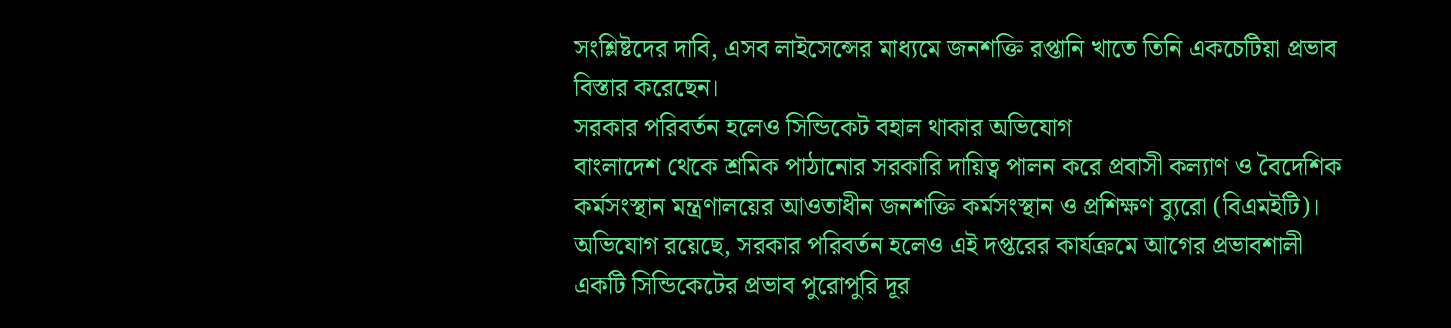সংশ্লিষ্টদের দাবি, এসব লাইসেন্সের মাধ্যমে জনশক্তি রপ্তানি খাতে তিনি একচেটিয়া প্রভাব বিস্তার করেছেন।
সরকার পরিবর্তন হলেও সিন্ডিকেট বহাল থাকার অভিযোগ
বাংলাদেশ থেকে শ্রমিক পাঠানোর সরকারি দায়িত্ব পালন করে প্রবাসী কল্যাণ ও বৈদেশিক কর্মসংস্থান মন্ত্রণালয়ের আওতাধীন জনশক্তি কর্মসংস্থান ও প্রশিক্ষণ ব্যুরো (বিএমইটি)। অভিযোগ রয়েছে, সরকার পরিবর্তন হলেও এই দপ্তরের কার্যক্রমে আগের প্রভাবশালী একটি সিন্ডিকেটের প্রভাব পুরোপুরি দূর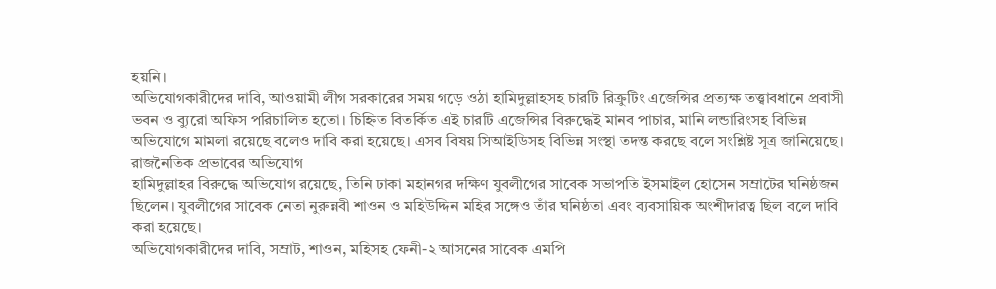হয়নি।
অভিযোগকারীদের দাবি, আওয়ামী লীগ সরকারের সময় গড়ে ওঠা হামিদুল্লাহসহ চারটি রিক্রুটিং এজেন্সির প্রত্যক্ষ তত্ত্বাবধানে প্রবাসী ভবন ও ব্যুরো অফিস পরিচালিত হতো। চিহ্নিত বিতর্কিত এই চারটি এজেন্সির বিরুদ্ধেই মানব পাচার, মানি লন্ডারিংসহ বিভিন্ন অভিযোগে মামলা রয়েছে বলেও দাবি করা হয়েছে। এসব বিষয় সিআইডিসহ বিভিন্ন সংস্থা তদন্ত করছে বলে সংশ্লিষ্ট সূত্র জানিয়েছে।
রাজনৈতিক প্রভাবের অভিযোগ
হামিদুল্লাহর বিরুদ্ধে অভিযোগ রয়েছে, তিনি ঢাকা মহানগর দক্ষিণ যুবলীগের সাবেক সভাপতি ইসমাইল হোসেন সম্রাটের ঘনিষ্ঠজন ছিলেন। যুবলীগের সাবেক নেতা নুরুন্নবী শাওন ও মহিউদ্দিন মহির সঙ্গেও তাঁর ঘনিষ্ঠতা এবং ব্যবসায়িক অংশীদারত্ব ছিল বলে দাবি করা হয়েছে।
অভিযোগকারীদের দাবি, সম্রাট, শাওন, মহিসহ ফেনী-২ আসনের সাবেক এমপি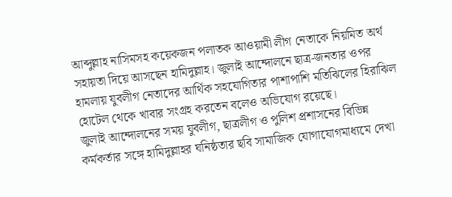আব্দুল্লাহ নাসিমসহ কয়েকজন পলাতক আওয়ামী লীগ নেতাকে নিয়মিত অর্থ সহায়তা দিয়ে আসছেন হামিদুল্লাহ। জুলাই আন্দোলনে ছাত্র-জনতার ওপর হামলায় যুবলীগ নেতাদের আর্থিক সহযোগিতার পাশাপাশি মতিঝিলের হিরাঝিল হোটেল থেকে খাবার সংগ্রহ করতেন বলেও অভিযোগ রয়েছে।
জুলাই আন্দোলনের সময় যুবলীগ, ছাত্রলীগ ও পুলিশ প্রশাসনের বিভিন্ন কর্মকর্তার সঙ্গে হামিদুল্লাহর ঘনিষ্ঠতার ছবি সামাজিক যোগাযোগমাধ্যমে দেখা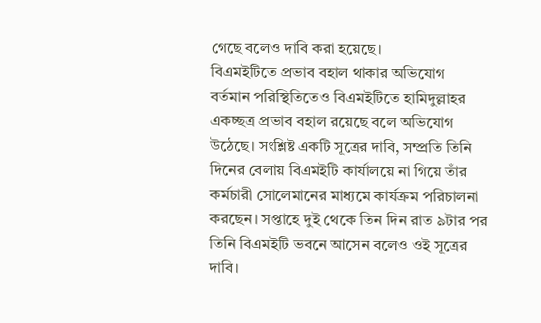গেছে বলেও দাবি করা হয়েছে।
বিএমইটিতে প্রভাব বহাল থাকার অভিযোগ
বর্তমান পরিস্থিতিতেও বিএমইটিতে হামিদুল্লাহর একচ্ছত্র প্রভাব বহাল রয়েছে বলে অভিযোগ উঠেছে। সংশ্লিষ্ট একটি সূত্রের দাবি, সম্প্রতি তিনি দিনের বেলায় বিএমইটি কার্যালয়ে না গিয়ে তাঁর কর্মচারী সোলেমানের মাধ্যমে কার্যক্রম পরিচালনা করছেন। সপ্তাহে দুই থেকে তিন দিন রাত ৯টার পর তিনি বিএমইটি ভবনে আসেন বলেও ওই সূত্রের দাবি।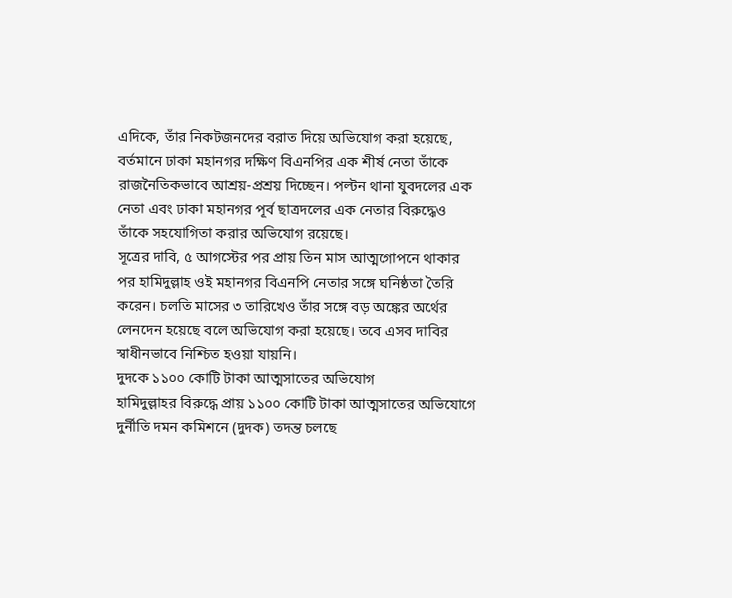এদিকে, তাঁর নিকটজনদের বরাত দিয়ে অভিযোগ করা হয়েছে, বর্তমানে ঢাকা মহানগর দক্ষিণ বিএনপির এক শীর্ষ নেতা তাঁকে রাজনৈতিকভাবে আশ্রয়-প্রশ্রয় দিচ্ছেন। পল্টন থানা যুবদলের এক নেতা এবং ঢাকা মহানগর পূর্ব ছাত্রদলের এক নেতার বিরুদ্ধেও তাঁকে সহযোগিতা করার অভিযোগ রয়েছে।
সূত্রের দাবি, ৫ আগস্টের পর প্রায় তিন মাস আত্মগোপনে থাকার পর হামিদুল্লাহ ওই মহানগর বিএনপি নেতার সঙ্গে ঘনিষ্ঠতা তৈরি করেন। চলতি মাসের ৩ তারিখেও তাঁর সঙ্গে বড় অঙ্কের অর্থের লেনদেন হয়েছে বলে অভিযোগ করা হয়েছে। তবে এসব দাবির স্বাধীনভাবে নিশ্চিত হওয়া যায়নি।
দুদকে ১১০০ কোটি টাকা আত্মসাতের অভিযোগ
হামিদুল্লাহর বিরুদ্ধে প্রায় ১১০০ কোটি টাকা আত্মসাতের অভিযোগে দুর্নীতি দমন কমিশনে (দুদক) তদন্ত চলছে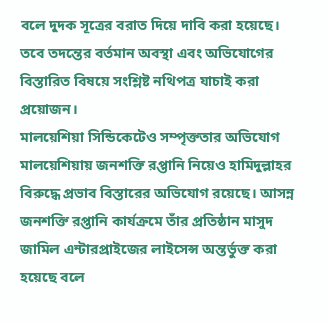বলে দুদক সূত্রের বরাত দিয়ে দাবি করা হয়েছে। তবে তদন্তের বর্তমান অবস্থা এবং অভিযোগের বিস্তারিত বিষয়ে সংশ্লিষ্ট নথিপত্র যাচাই করা প্রয়োজন।
মালয়েশিয়া সিন্ডিকেটেও সম্পৃক্ততার অভিযোগ
মালয়েশিয়ায় জনশক্তি রপ্তানি নিয়েও হামিদুল্লাহর বিরুদ্ধে প্রভাব বিস্তারের অভিযোগ রয়েছে। আসন্ন জনশক্তি রপ্তানি কার্যক্রমে তাঁর প্রতিষ্ঠান মাসুদ জামিল এন্টারপ্রাইজের লাইসেন্স অন্তর্ভুক্ত করা হয়েছে বলে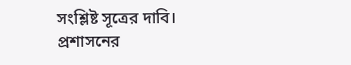সংশ্লিষ্ট সূত্রের দাবি।
প্রশাসনের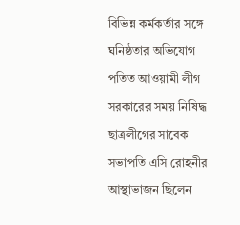বিভিন্ন কর্মকর্তার সঙ্গে ঘনিষ্ঠতার অভিযোগ
পতিত আওয়ামী লীগ সরকারের সময় নিষিদ্ধ ছাত্রলীগের সাবেক সভাপতি এসি রোহনীর আস্থাভাজন ছিলেন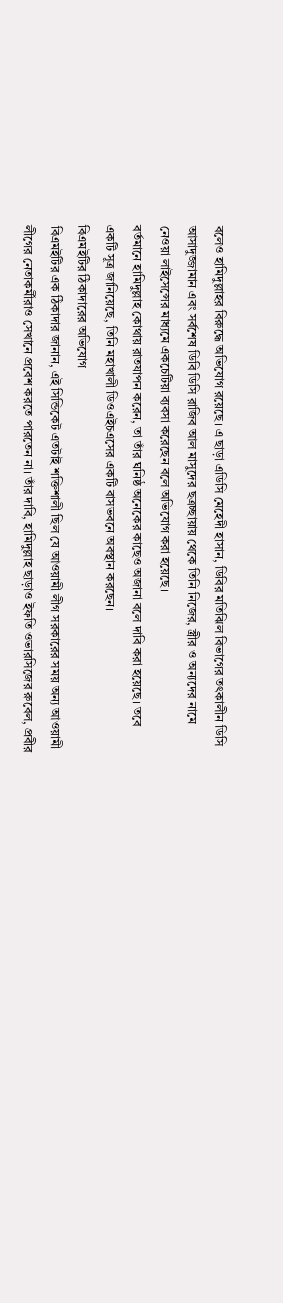বলেও হামিদুল্লাহর বিরুদ্ধে অভিযোগ রয়েছে। এ ছাড়া এডিসি মেহেদী হাসান, ডিবির মতিঝিল বিভাগের তৎকালীন ডিসি আসাদুজ্জামান এবং সর্বশেষ ডিবি ডিসি রাজিব আল মাসুদের ছত্রচ্ছায়ায় থেকে তিনি নিজের, স্ত্রীর ও অন্যদের নামে নেওয়া লাইসেন্সের মাধ্যমে একচেটিয়া ব্যবসা করেছেন বলে অভিযোগ করা হয়েছে।
বর্তমানে হামিদুল্লাহ কোথায় রাতযাপন করেন, তা তাঁর ঘনিষ্ঠ অনেকের কাছেও অজানা বলে দাবি করা হয়েছে। তবে একটি সূত্র জানিয়েছে, তিনি মহাখালী ডিওএইচএসের একটি বাসভবনে অবস্থান করছেন।
বিএমইটির ঠিকাদারের অভিযোগ
বিএমইটির এক ঠিকাদার জানান, এই সিন্ডিকেট এতটাই শক্তিশালী ছিল যে আওয়ামী লীগ সরকারের সময় অন্য আওয়ামী লীগের নেতাকর্মীরাও সেখানে প্রবেশ করতে পারতেন না। তাঁর দাবি, হামিদুল্লাহ ছাড়াও ইফতি ওভারসিজের রুবেল, প্রবীর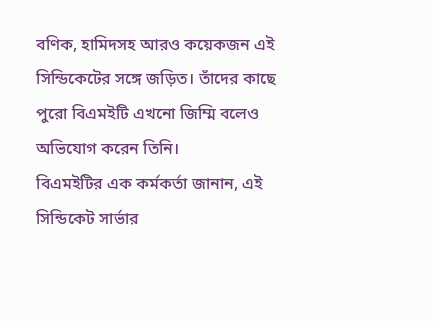বণিক, হামিদসহ আরও কয়েকজন এই সিন্ডিকেটের সঙ্গে জড়িত। তাঁদের কাছে পুরো বিএমইটি এখনো জিম্মি বলেও অভিযোগ করেন তিনি।
বিএমইটির এক কর্মকর্তা জানান, এই সিন্ডিকেট সার্ভার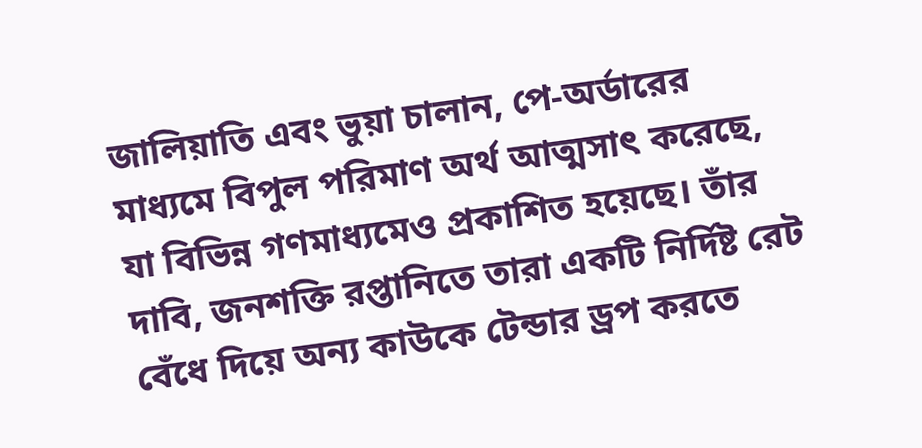জালিয়াতি এবং ভুয়া চালান, পে-অর্ডারের মাধ্যমে বিপুল পরিমাণ অর্থ আত্মসাৎ করেছে, যা বিভিন্ন গণমাধ্যমেও প্রকাশিত হয়েছে। তাঁর দাবি, জনশক্তি রপ্তানিতে তারা একটি নির্দিষ্ট রেট বেঁধে দিয়ে অন্য কাউকে টেন্ডার ড্রপ করতে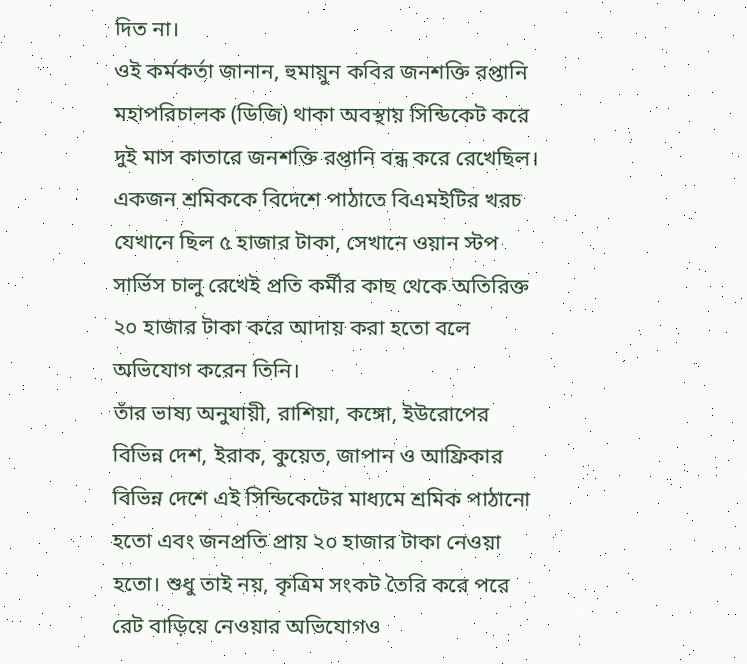দিত না।
ওই কর্মকর্তা জানান, হুমায়ুন কবির জনশক্তি রপ্তানি মহাপরিচালক (ডিজি) থাকা অবস্থায় সিন্ডিকেট করে দুই মাস কাতারে জনশক্তি রপ্তানি বন্ধ করে রেখেছিল। একজন শ্রমিককে বিদেশে পাঠাতে বিএমইটির খরচ যেখানে ছিল ৫ হাজার টাকা, সেখানে ওয়ান স্টপ সার্ভিস চালু রেখেই প্রতি কর্মীর কাছ থেকে অতিরিক্ত ২০ হাজার টাকা করে আদায় করা হতো বলে অভিযোগ করেন তিনি।
তাঁর ভাষ্য অনুযায়ী, রাশিয়া, কঙ্গো, ইউরোপের বিভিন্ন দেশ, ইরাক, কুয়েত, জাপান ও আফ্রিকার বিভিন্ন দেশে এই সিন্ডিকেটের মাধ্যমে শ্রমিক পাঠানো হতো এবং জনপ্রতি প্রায় ২০ হাজার টাকা নেওয়া হতো। শুধু তাই নয়, কৃত্রিম সংকট তৈরি করে পরে রেট বাড়িয়ে নেওয়ার অভিযোগও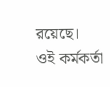রয়েছে।
ওই কর্মকর্তা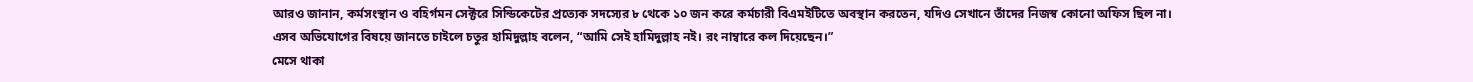আরও জানান, কর্মসংস্থান ও বহির্গমন সেক্টরে সিন্ডিকেটের প্রত্যেক সদস্যের ৮ থেকে ১০ জন করে কর্মচারী বিএমইটিতে অবস্থান করতেন, যদিও সেখানে তাঁদের নিজস্ব কোনো অফিস ছিল না।
এসব অভিযোগের বিষয়ে জানতে চাইলে চতুর হামিদুল্লাহ বলেন, “আমি সেই হামিদুল্লাহ নই। রং নাম্বারে কল দিয়েছেন।”
মেসে থাকা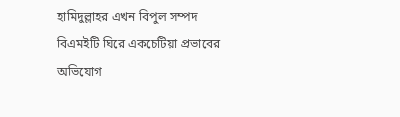হামিদুল্লাহর এখন বিপুল সম্পদ
বিএমইটি ঘিরে একচেটিয়া প্রভাবের অভিযোগ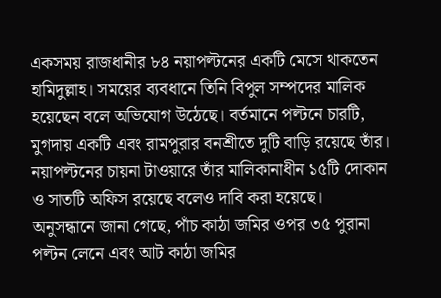একসময় রাজধানীর ৮৪ নয়াপল্টনের একটি মেসে থাকতেন হামিদুল্লাহ। সময়ের ব্যবধানে তিনি বিপুল সম্পদের মালিক হয়েছেন বলে অভিযোগ উঠেছে। বর্তমানে পল্টনে চারটি, মুগদায় একটি এবং রামপুরার বনশ্রীতে দুটি বাড়ি রয়েছে তাঁর। নয়াপল্টনের চায়না টাওয়ারে তাঁর মালিকানাধীন ১৫টি দোকান ও সাতটি অফিস রয়েছে বলেও দাবি করা হয়েছে।
অনুসন্ধানে জানা গেছে, পাঁচ কাঠা জমির ওপর ৩৫ পুরানা পল্টন লেনে এবং আট কাঠা জমির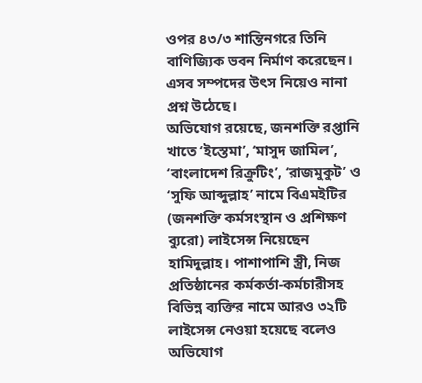ওপর ৪৩/৩ শান্তিনগরে তিনি বাণিজ্যিক ভবন নির্মাণ করেছেন। এসব সম্পদের উৎস নিয়েও নানা প্রশ্ন উঠেছে।
অভিযোগ রয়েছে, জনশক্তি রপ্তানি খাতে ‘ইস্তেমা’, ‘মাসুদ জামিল’, ‘বাংলাদেশ রিক্রুটিং’, ‘রাজমুকুট’ ও ‘সুফি আব্দুল্লাহ’ নামে বিএমইটির (জনশক্তি কর্মসংস্থান ও প্রশিক্ষণ ব্যুরো) লাইসেন্স নিয়েছেন হামিদুল্লাহ। পাশাপাশি স্ত্রী, নিজ প্রতিষ্ঠানের কর্মকর্তা-কর্মচারীসহ বিভিন্ন ব্যক্তির নামে আরও ৩২টি লাইসেন্স নেওয়া হয়েছে বলেও অভিযোগ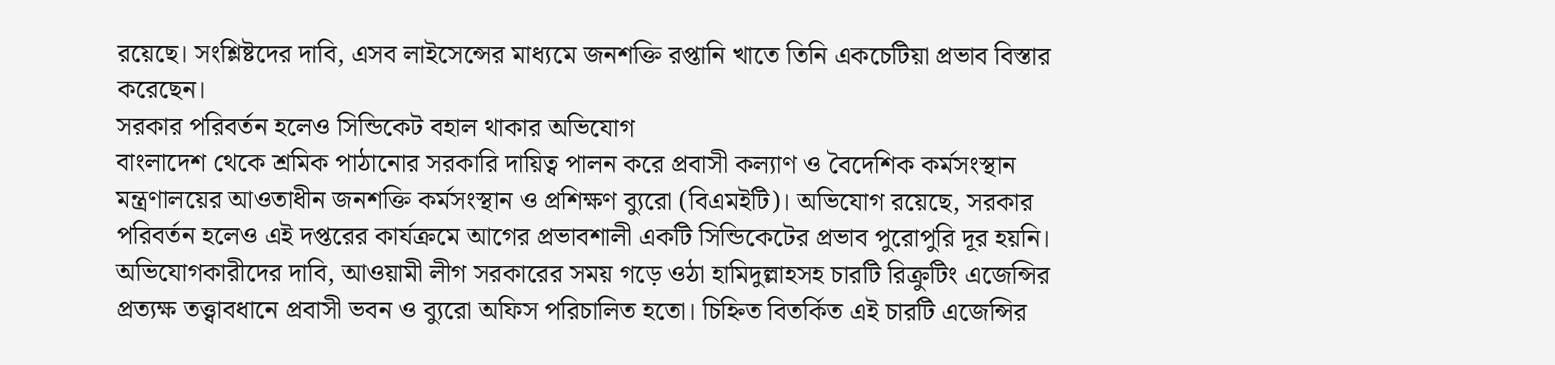রয়েছে। সংশ্লিষ্টদের দাবি, এসব লাইসেন্সের মাধ্যমে জনশক্তি রপ্তানি খাতে তিনি একচেটিয়া প্রভাব বিস্তার করেছেন।
সরকার পরিবর্তন হলেও সিন্ডিকেট বহাল থাকার অভিযোগ
বাংলাদেশ থেকে শ্রমিক পাঠানোর সরকারি দায়িত্ব পালন করে প্রবাসী কল্যাণ ও বৈদেশিক কর্মসংস্থান মন্ত্রণালয়ের আওতাধীন জনশক্তি কর্মসংস্থান ও প্রশিক্ষণ ব্যুরো (বিএমইটি)। অভিযোগ রয়েছে, সরকার পরিবর্তন হলেও এই দপ্তরের কার্যক্রমে আগের প্রভাবশালী একটি সিন্ডিকেটের প্রভাব পুরোপুরি দূর হয়নি।
অভিযোগকারীদের দাবি, আওয়ামী লীগ সরকারের সময় গড়ে ওঠা হামিদুল্লাহসহ চারটি রিক্রুটিং এজেন্সির প্রত্যক্ষ তত্ত্বাবধানে প্রবাসী ভবন ও ব্যুরো অফিস পরিচালিত হতো। চিহ্নিত বিতর্কিত এই চারটি এজেন্সির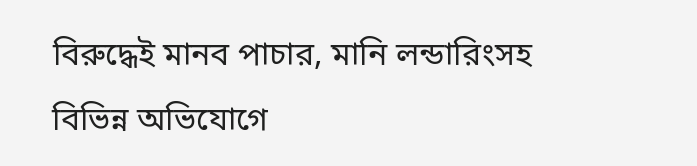বিরুদ্ধেই মানব পাচার, মানি লন্ডারিংসহ বিভিন্ন অভিযোগে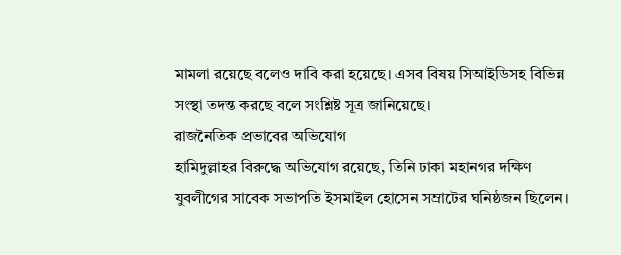মামলা রয়েছে বলেও দাবি করা হয়েছে। এসব বিষয় সিআইডিসহ বিভিন্ন সংস্থা তদন্ত করছে বলে সংশ্লিষ্ট সূত্র জানিয়েছে।
রাজনৈতিক প্রভাবের অভিযোগ
হামিদুল্লাহর বিরুদ্ধে অভিযোগ রয়েছে, তিনি ঢাকা মহানগর দক্ষিণ যুবলীগের সাবেক সভাপতি ইসমাইল হোসেন সম্রাটের ঘনিষ্ঠজন ছিলেন।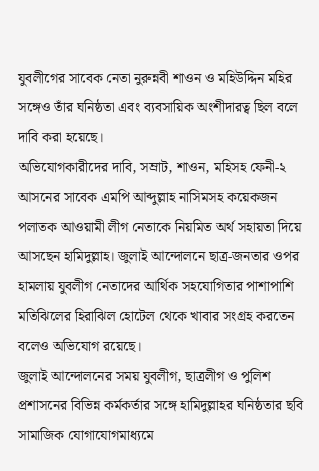যুবলীগের সাবেক নেতা নুরুন্নবী শাওন ও মহিউদ্দিন মহির সঙ্গেও তাঁর ঘনিষ্ঠতা এবং ব্যবসায়িক অংশীদারত্ব ছিল বলে দাবি করা হয়েছে।
অভিযোগকারীদের দাবি, সম্রাট, শাওন, মহিসহ ফেনী-২ আসনের সাবেক এমপি আব্দুল্লাহ নাসিমসহ কয়েকজন পলাতক আওয়ামী লীগ নেতাকে নিয়মিত অর্থ সহায়তা দিয়ে আসছেন হামিদুল্লাহ। জুলাই আন্দোলনে ছাত্র-জনতার ওপর হামলায় যুবলীগ নেতাদের আর্থিক সহযোগিতার পাশাপাশি মতিঝিলের হিরাঝিল হোটেল থেকে খাবার সংগ্রহ করতেন বলেও অভিযোগ রয়েছে।
জুলাই আন্দোলনের সময় যুবলীগ, ছাত্রলীগ ও পুলিশ প্রশাসনের বিভিন্ন কর্মকর্তার সঙ্গে হামিদুল্লাহর ঘনিষ্ঠতার ছবি সামাজিক যোগাযোগমাধ্যমে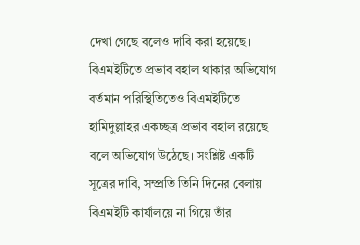দেখা গেছে বলেও দাবি করা হয়েছে।
বিএমইটিতে প্রভাব বহাল থাকার অভিযোগ
বর্তমান পরিস্থিতিতেও বিএমইটিতে হামিদুল্লাহর একচ্ছত্র প্রভাব বহাল রয়েছে বলে অভিযোগ উঠেছে। সংশ্লিষ্ট একটি সূত্রের দাবি, সম্প্রতি তিনি দিনের বেলায় বিএমইটি কার্যালয়ে না গিয়ে তাঁর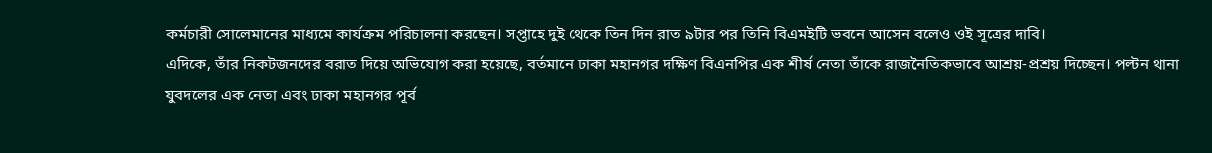কর্মচারী সোলেমানের মাধ্যমে কার্যক্রম পরিচালনা করছেন। সপ্তাহে দুই থেকে তিন দিন রাত ৯টার পর তিনি বিএমইটি ভবনে আসেন বলেও ওই সূত্রের দাবি।
এদিকে, তাঁর নিকটজনদের বরাত দিয়ে অভিযোগ করা হয়েছে, বর্তমানে ঢাকা মহানগর দক্ষিণ বিএনপির এক শীর্ষ নেতা তাঁকে রাজনৈতিকভাবে আশ্রয়-প্রশ্রয় দিচ্ছেন। পল্টন থানা যুবদলের এক নেতা এবং ঢাকা মহানগর পূর্ব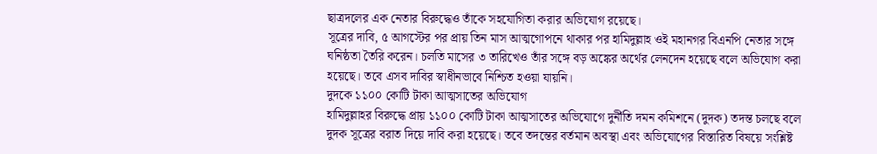ছাত্রদলের এক নেতার বিরুদ্ধেও তাঁকে সহযোগিতা করার অভিযোগ রয়েছে।
সূত্রের দাবি, ৫ আগস্টের পর প্রায় তিন মাস আত্মগোপনে থাকার পর হামিদুল্লাহ ওই মহানগর বিএনপি নেতার সঙ্গে ঘনিষ্ঠতা তৈরি করেন। চলতি মাসের ৩ তারিখেও তাঁর সঙ্গে বড় অঙ্কের অর্থের লেনদেন হয়েছে বলে অভিযোগ করা হয়েছে। তবে এসব দাবির স্বাধীনভাবে নিশ্চিত হওয়া যায়নি।
দুদকে ১১০০ কোটি টাকা আত্মসাতের অভিযোগ
হামিদুল্লাহর বিরুদ্ধে প্রায় ১১০০ কোটি টাকা আত্মসাতের অভিযোগে দুর্নীতি দমন কমিশনে (দুদক) তদন্ত চলছে বলে দুদক সূত্রের বরাত দিয়ে দাবি করা হয়েছে। তবে তদন্তের বর্তমান অবস্থা এবং অভিযোগের বিস্তারিত বিষয়ে সংশ্লিষ্ট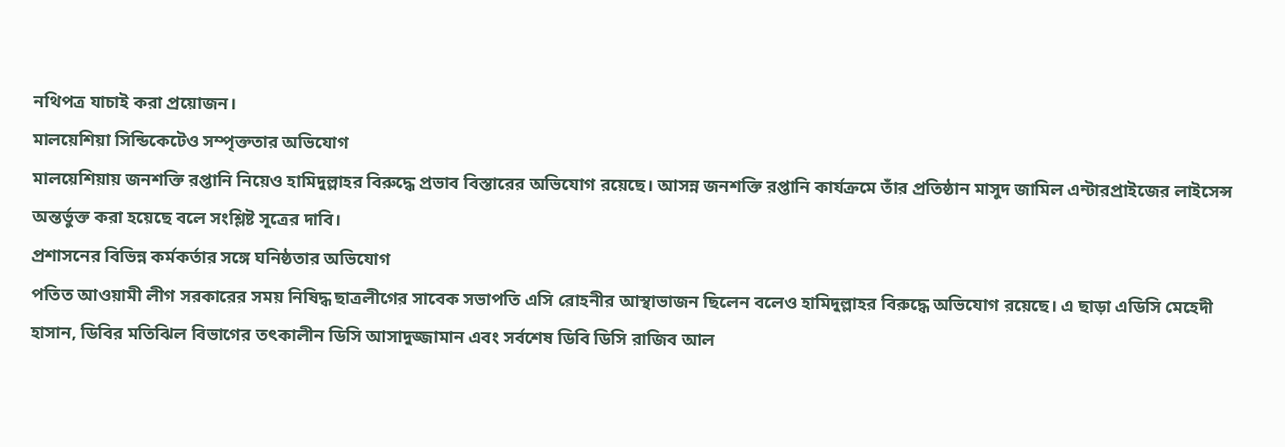নথিপত্র যাচাই করা প্রয়োজন।
মালয়েশিয়া সিন্ডিকেটেও সম্পৃক্ততার অভিযোগ
মালয়েশিয়ায় জনশক্তি রপ্তানি নিয়েও হামিদুল্লাহর বিরুদ্ধে প্রভাব বিস্তারের অভিযোগ রয়েছে। আসন্ন জনশক্তি রপ্তানি কার্যক্রমে তাঁর প্রতিষ্ঠান মাসুদ জামিল এন্টারপ্রাইজের লাইসেন্স অন্তর্ভুক্ত করা হয়েছে বলে সংশ্লিষ্ট সূত্রের দাবি।
প্রশাসনের বিভিন্ন কর্মকর্তার সঙ্গে ঘনিষ্ঠতার অভিযোগ
পতিত আওয়ামী লীগ সরকারের সময় নিষিদ্ধ ছাত্রলীগের সাবেক সভাপতি এসি রোহনীর আস্থাভাজন ছিলেন বলেও হামিদুল্লাহর বিরুদ্ধে অভিযোগ রয়েছে। এ ছাড়া এডিসি মেহেদী হাসান, ডিবির মতিঝিল বিভাগের তৎকালীন ডিসি আসাদুজ্জামান এবং সর্বশেষ ডিবি ডিসি রাজিব আল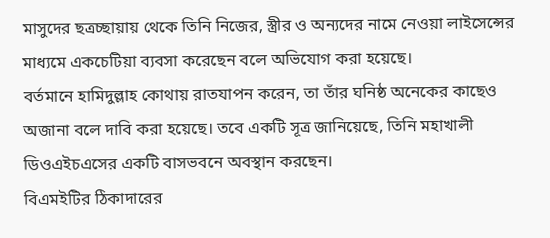মাসুদের ছত্রচ্ছায়ায় থেকে তিনি নিজের, স্ত্রীর ও অন্যদের নামে নেওয়া লাইসেন্সের মাধ্যমে একচেটিয়া ব্যবসা করেছেন বলে অভিযোগ করা হয়েছে।
বর্তমানে হামিদুল্লাহ কোথায় রাতযাপন করেন, তা তাঁর ঘনিষ্ঠ অনেকের কাছেও অজানা বলে দাবি করা হয়েছে। তবে একটি সূত্র জানিয়েছে, তিনি মহাখালী ডিওএইচএসের একটি বাসভবনে অবস্থান করছেন।
বিএমইটির ঠিকাদারের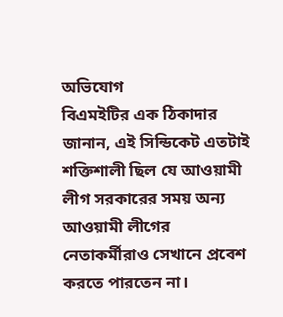অভিযোগ
বিএমইটির এক ঠিকাদার জানান, এই সিন্ডিকেট এতটাই শক্তিশালী ছিল যে আওয়ামী লীগ সরকারের সময় অন্য আওয়ামী লীগের নেতাকর্মীরাও সেখানে প্রবেশ করতে পারতেন না।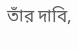তাঁর দাবি,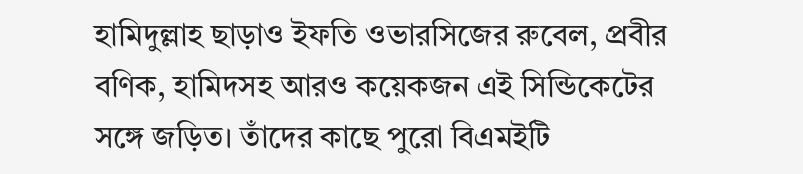হামিদুল্লাহ ছাড়াও ইফতি ওভারসিজের রুবেল, প্রবীর বণিক, হামিদসহ আরও কয়েকজন এই সিন্ডিকেটের সঙ্গে জড়িত। তাঁদের কাছে পুরো বিএমইটি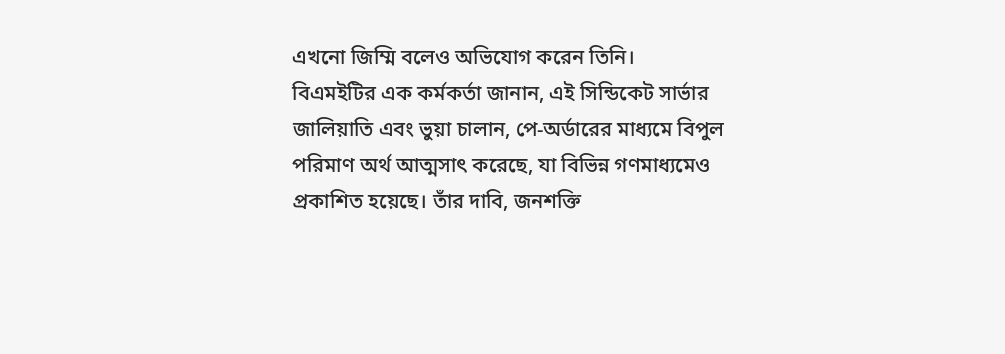এখনো জিম্মি বলেও অভিযোগ করেন তিনি।
বিএমইটির এক কর্মকর্তা জানান, এই সিন্ডিকেট সার্ভার জালিয়াতি এবং ভুয়া চালান, পে-অর্ডারের মাধ্যমে বিপুল পরিমাণ অর্থ আত্মসাৎ করেছে, যা বিভিন্ন গণমাধ্যমেও প্রকাশিত হয়েছে। তাঁর দাবি, জনশক্তি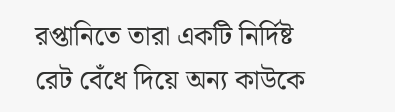রপ্তানিতে তারা একটি নির্দিষ্ট রেট বেঁধে দিয়ে অন্য কাউকে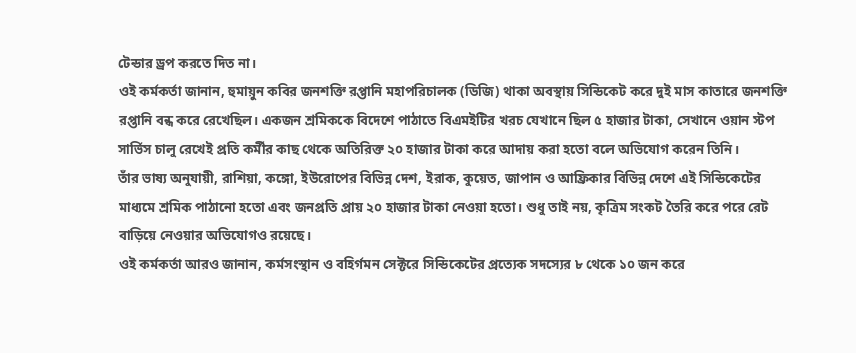টেন্ডার ড্রপ করতে দিত না।
ওই কর্মকর্তা জানান, হুমায়ুন কবির জনশক্তি রপ্তানি মহাপরিচালক (ডিজি) থাকা অবস্থায় সিন্ডিকেট করে দুই মাস কাতারে জনশক্তি রপ্তানি বন্ধ করে রেখেছিল। একজন শ্রমিককে বিদেশে পাঠাতে বিএমইটির খরচ যেখানে ছিল ৫ হাজার টাকা, সেখানে ওয়ান স্টপ সার্ভিস চালু রেখেই প্রতি কর্মীর কাছ থেকে অতিরিক্ত ২০ হাজার টাকা করে আদায় করা হতো বলে অভিযোগ করেন তিনি।
তাঁর ভাষ্য অনুযায়ী, রাশিয়া, কঙ্গো, ইউরোপের বিভিন্ন দেশ, ইরাক, কুয়েত, জাপান ও আফ্রিকার বিভিন্ন দেশে এই সিন্ডিকেটের মাধ্যমে শ্রমিক পাঠানো হতো এবং জনপ্রতি প্রায় ২০ হাজার টাকা নেওয়া হতো। শুধু তাই নয়, কৃত্রিম সংকট তৈরি করে পরে রেট বাড়িয়ে নেওয়ার অভিযোগও রয়েছে।
ওই কর্মকর্তা আরও জানান, কর্মসংস্থান ও বহির্গমন সেক্টরে সিন্ডিকেটের প্রত্যেক সদস্যের ৮ থেকে ১০ জন করে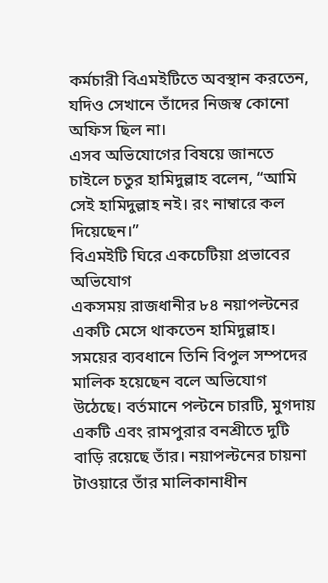কর্মচারী বিএমইটিতে অবস্থান করতেন, যদিও সেখানে তাঁদের নিজস্ব কোনো অফিস ছিল না।
এসব অভিযোগের বিষয়ে জানতে চাইলে চতুর হামিদুল্লাহ বলেন, “আমি সেই হামিদুল্লাহ নই। রং নাম্বারে কল দিয়েছেন।”
বিএমইটি ঘিরে একচেটিয়া প্রভাবের অভিযোগ
একসময় রাজধানীর ৮৪ নয়াপল্টনের একটি মেসে থাকতেন হামিদুল্লাহ। সময়ের ব্যবধানে তিনি বিপুল সম্পদের মালিক হয়েছেন বলে অভিযোগ উঠেছে। বর্তমানে পল্টনে চারটি, মুগদায় একটি এবং রামপুরার বনশ্রীতে দুটি বাড়ি রয়েছে তাঁর। নয়াপল্টনের চায়না টাওয়ারে তাঁর মালিকানাধীন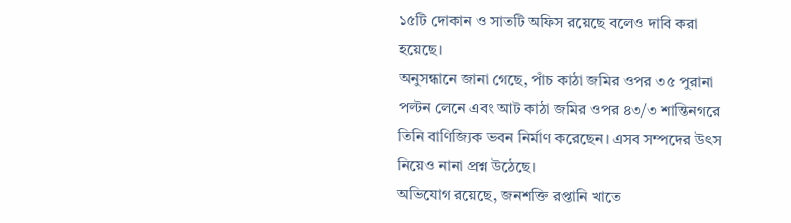১৫টি দোকান ও সাতটি অফিস রয়েছে বলেও দাবি করা হয়েছে।
অনুসন্ধানে জানা গেছে, পাঁচ কাঠা জমির ওপর ৩৫ পুরানা পল্টন লেনে এবং আট কাঠা জমির ওপর ৪৩/৩ শান্তিনগরে তিনি বাণিজ্যিক ভবন নির্মাণ করেছেন। এসব সম্পদের উৎস নিয়েও নানা প্রশ্ন উঠেছে।
অভিযোগ রয়েছে, জনশক্তি রপ্তানি খাতে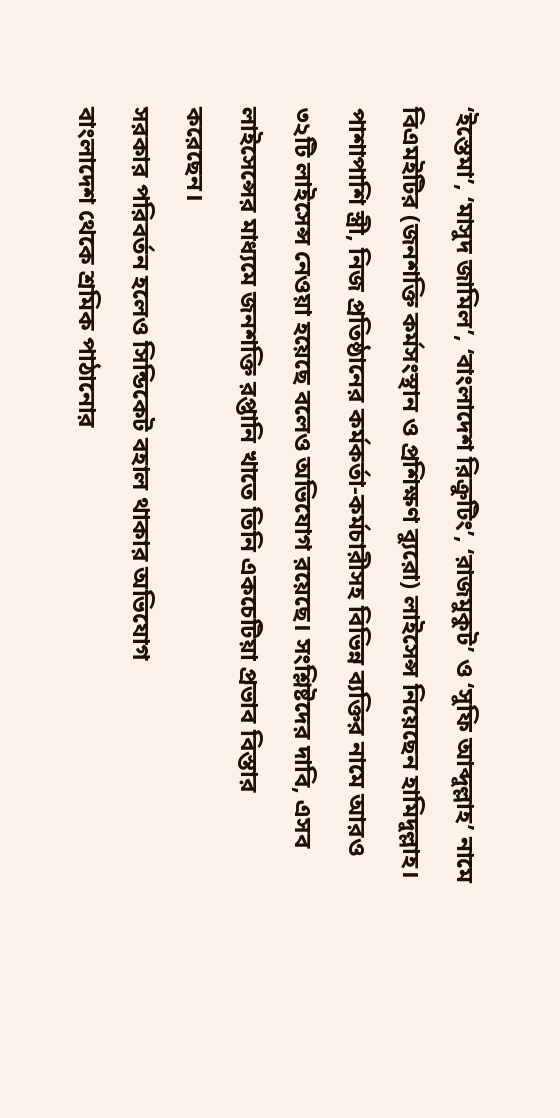‘ইস্তেমা’, ‘মাসুদ জামিল’, ‘বাংলাদেশ রিক্রুটিং’, ‘রাজমুকুট’ ও ‘সুফি আব্দুল্লাহ’ নামে বিএমইটির (জনশক্তি কর্মসংস্থান ও প্রশিক্ষণ ব্যুরো) লাইসেন্স নিয়েছেন হামিদুল্লাহ। পাশাপাশি স্ত্রী, নিজ প্রতিষ্ঠানের কর্মকর্তা-কর্মচারীসহ বিভিন্ন ব্যক্তির নামে আরও ৩২টি লাইসেন্স নেওয়া হয়েছে বলেও অভিযোগ রয়েছে। সংশ্লিষ্টদের দাবি, এসব লাইসেন্সের মাধ্যমে জনশক্তি রপ্তানি খাতে তিনি একচেটিয়া প্রভাব বিস্তার করেছেন।
সরকার পরিবর্তন হলেও সিন্ডিকেট বহাল থাকার অভিযোগ
বাংলাদেশ থেকে শ্রমিক পাঠানোর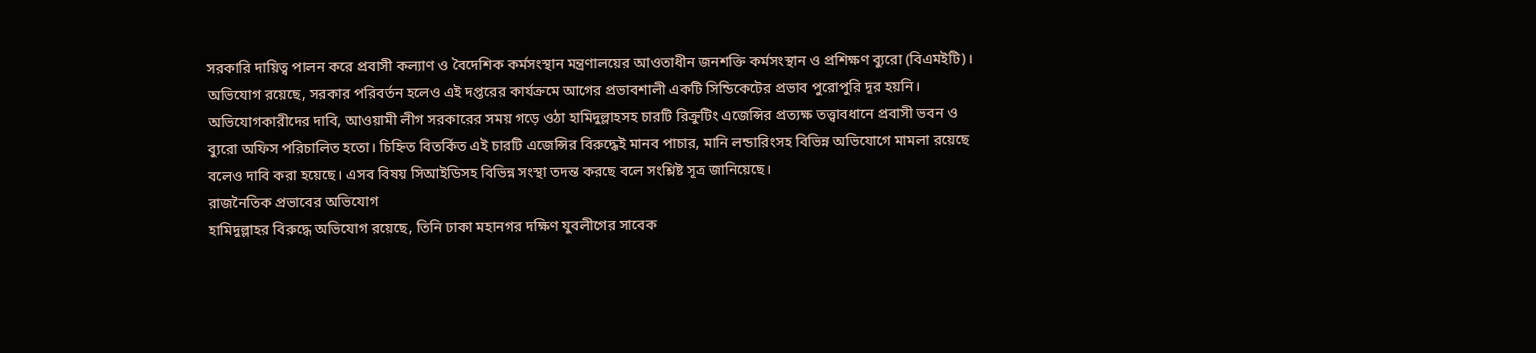সরকারি দায়িত্ব পালন করে প্রবাসী কল্যাণ ও বৈদেশিক কর্মসংস্থান মন্ত্রণালয়ের আওতাধীন জনশক্তি কর্মসংস্থান ও প্রশিক্ষণ ব্যুরো (বিএমইটি)। অভিযোগ রয়েছে, সরকার পরিবর্তন হলেও এই দপ্তরের কার্যক্রমে আগের প্রভাবশালী একটি সিন্ডিকেটের প্রভাব পুরোপুরি দূর হয়নি।
অভিযোগকারীদের দাবি, আওয়ামী লীগ সরকারের সময় গড়ে ওঠা হামিদুল্লাহসহ চারটি রিক্রুটিং এজেন্সির প্রত্যক্ষ তত্ত্বাবধানে প্রবাসী ভবন ও ব্যুরো অফিস পরিচালিত হতো। চিহ্নিত বিতর্কিত এই চারটি এজেন্সির বিরুদ্ধেই মানব পাচার, মানি লন্ডারিংসহ বিভিন্ন অভিযোগে মামলা রয়েছে বলেও দাবি করা হয়েছে। এসব বিষয় সিআইডিসহ বিভিন্ন সংস্থা তদন্ত করছে বলে সংশ্লিষ্ট সূত্র জানিয়েছে।
রাজনৈতিক প্রভাবের অভিযোগ
হামিদুল্লাহর বিরুদ্ধে অভিযোগ রয়েছে, তিনি ঢাকা মহানগর দক্ষিণ যুবলীগের সাবেক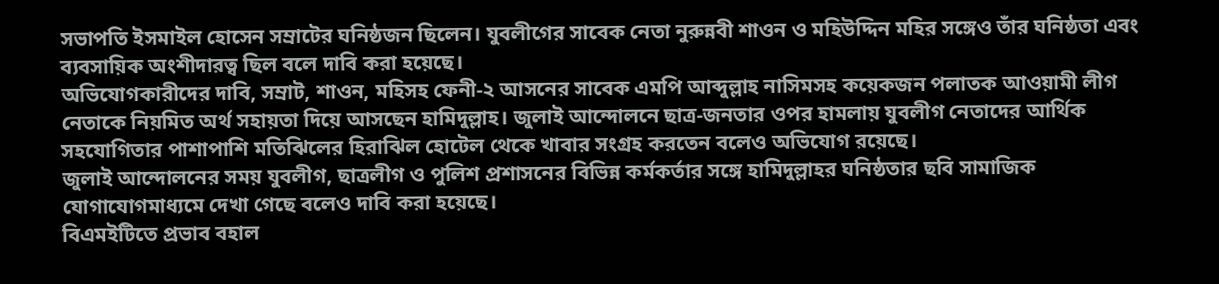সভাপতি ইসমাইল হোসেন সম্রাটের ঘনিষ্ঠজন ছিলেন। যুবলীগের সাবেক নেতা নুরুন্নবী শাওন ও মহিউদ্দিন মহির সঙ্গেও তাঁর ঘনিষ্ঠতা এবং ব্যবসায়িক অংশীদারত্ব ছিল বলে দাবি করা হয়েছে।
অভিযোগকারীদের দাবি, সম্রাট, শাওন, মহিসহ ফেনী-২ আসনের সাবেক এমপি আব্দুল্লাহ নাসিমসহ কয়েকজন পলাতক আওয়ামী লীগ নেতাকে নিয়মিত অর্থ সহায়তা দিয়ে আসছেন হামিদুল্লাহ। জুলাই আন্দোলনে ছাত্র-জনতার ওপর হামলায় যুবলীগ নেতাদের আর্থিক সহযোগিতার পাশাপাশি মতিঝিলের হিরাঝিল হোটেল থেকে খাবার সংগ্রহ করতেন বলেও অভিযোগ রয়েছে।
জুলাই আন্দোলনের সময় যুবলীগ, ছাত্রলীগ ও পুলিশ প্রশাসনের বিভিন্ন কর্মকর্তার সঙ্গে হামিদুল্লাহর ঘনিষ্ঠতার ছবি সামাজিক যোগাযোগমাধ্যমে দেখা গেছে বলেও দাবি করা হয়েছে।
বিএমইটিতে প্রভাব বহাল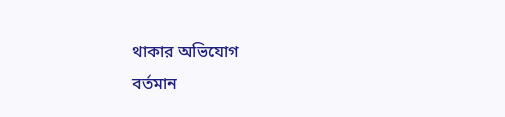থাকার অভিযোগ
বর্তমান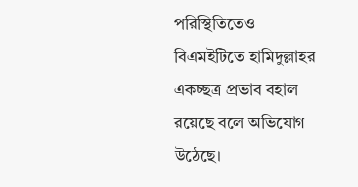পরিস্থিতিতেও বিএমইটিতে হামিদুল্লাহর একচ্ছত্র প্রভাব বহাল রয়েছে বলে অভিযোগ উঠেছে।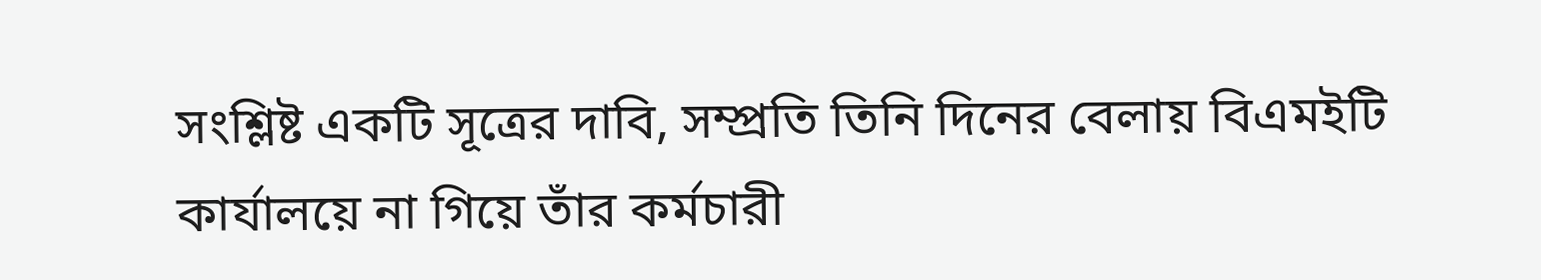সংশ্লিষ্ট একটি সূত্রের দাবি, সম্প্রতি তিনি দিনের বেলায় বিএমইটি কার্যালয়ে না গিয়ে তাঁর কর্মচারী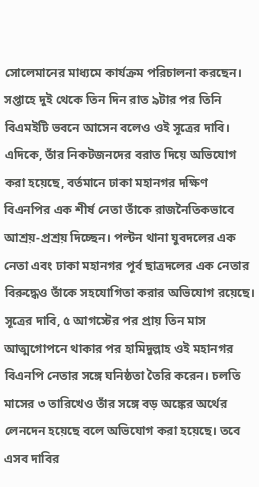সোলেমানের মাধ্যমে কার্যক্রম পরিচালনা করছেন। সপ্তাহে দুই থেকে তিন দিন রাত ৯টার পর তিনি বিএমইটি ভবনে আসেন বলেও ওই সূত্রের দাবি।
এদিকে, তাঁর নিকটজনদের বরাত দিয়ে অভিযোগ করা হয়েছে, বর্তমানে ঢাকা মহানগর দক্ষিণ বিএনপির এক শীর্ষ নেতা তাঁকে রাজনৈতিকভাবে আশ্রয়-প্রশ্রয় দিচ্ছেন। পল্টন থানা যুবদলের এক নেতা এবং ঢাকা মহানগর পূর্ব ছাত্রদলের এক নেতার বিরুদ্ধেও তাঁকে সহযোগিতা করার অভিযোগ রয়েছে।
সূত্রের দাবি, ৫ আগস্টের পর প্রায় তিন মাস আত্মগোপনে থাকার পর হামিদুল্লাহ ওই মহানগর বিএনপি নেতার সঙ্গে ঘনিষ্ঠতা তৈরি করেন। চলতি মাসের ৩ তারিখেও তাঁর সঙ্গে বড় অঙ্কের অর্থের লেনদেন হয়েছে বলে অভিযোগ করা হয়েছে। তবে এসব দাবির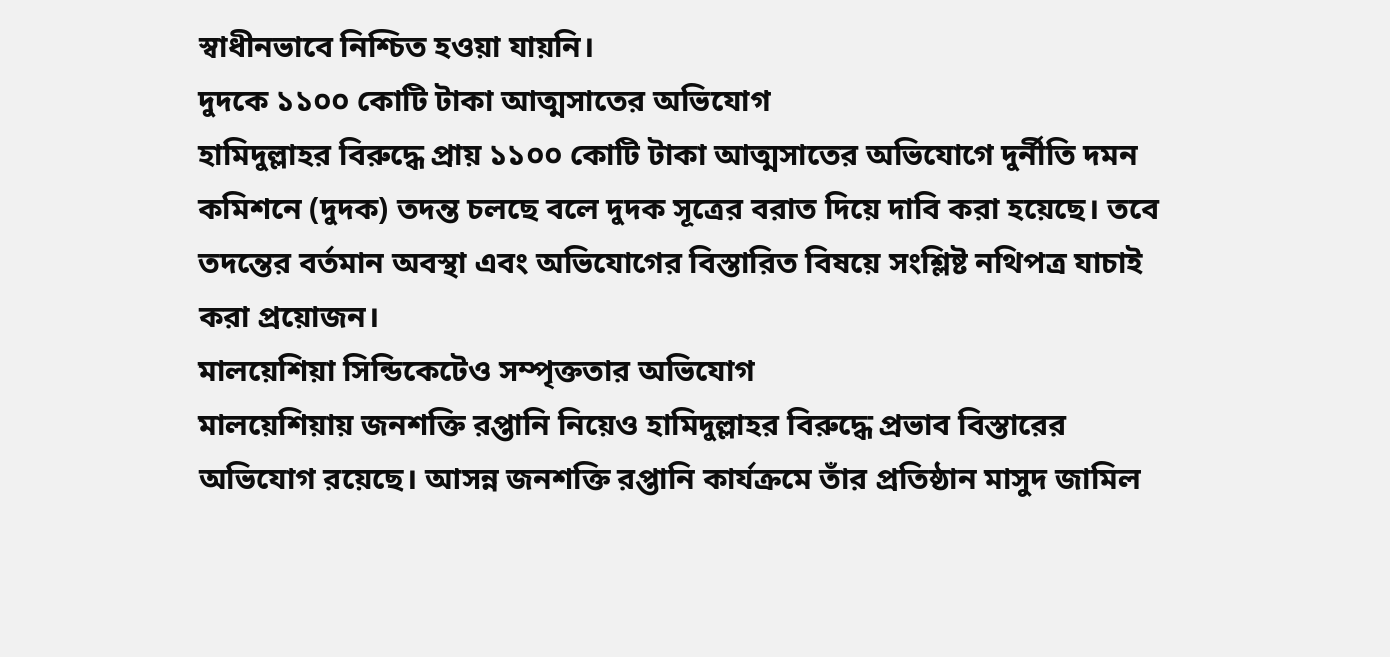স্বাধীনভাবে নিশ্চিত হওয়া যায়নি।
দুদকে ১১০০ কোটি টাকা আত্মসাতের অভিযোগ
হামিদুল্লাহর বিরুদ্ধে প্রায় ১১০০ কোটি টাকা আত্মসাতের অভিযোগে দুর্নীতি দমন কমিশনে (দুদক) তদন্ত চলছে বলে দুদক সূত্রের বরাত দিয়ে দাবি করা হয়েছে। তবে তদন্তের বর্তমান অবস্থা এবং অভিযোগের বিস্তারিত বিষয়ে সংশ্লিষ্ট নথিপত্র যাচাই করা প্রয়োজন।
মালয়েশিয়া সিন্ডিকেটেও সম্পৃক্ততার অভিযোগ
মালয়েশিয়ায় জনশক্তি রপ্তানি নিয়েও হামিদুল্লাহর বিরুদ্ধে প্রভাব বিস্তারের অভিযোগ রয়েছে। আসন্ন জনশক্তি রপ্তানি কার্যক্রমে তাঁর প্রতিষ্ঠান মাসুদ জামিল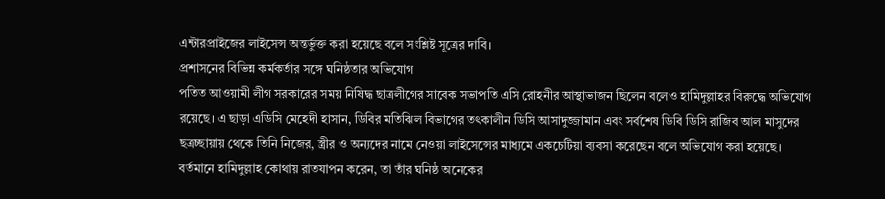এন্টারপ্রাইজের লাইসেন্স অন্তর্ভুক্ত করা হয়েছে বলে সংশ্লিষ্ট সূত্রের দাবি।
প্রশাসনের বিভিন্ন কর্মকর্তার সঙ্গে ঘনিষ্ঠতার অভিযোগ
পতিত আওয়ামী লীগ সরকারের সময় নিষিদ্ধ ছাত্রলীগের সাবেক সভাপতি এসি রোহনীর আস্থাভাজন ছিলেন বলেও হামিদুল্লাহর বিরুদ্ধে অভিযোগ রয়েছে। এ ছাড়া এডিসি মেহেদী হাসান, ডিবির মতিঝিল বিভাগের তৎকালীন ডিসি আসাদুজ্জামান এবং সর্বশেষ ডিবি ডিসি রাজিব আল মাসুদের ছত্রচ্ছায়ায় থেকে তিনি নিজের, স্ত্রীর ও অন্যদের নামে নেওয়া লাইসেন্সের মাধ্যমে একচেটিয়া ব্যবসা করেছেন বলে অভিযোগ করা হয়েছে।
বর্তমানে হামিদুল্লাহ কোথায় রাতযাপন করেন, তা তাঁর ঘনিষ্ঠ অনেকের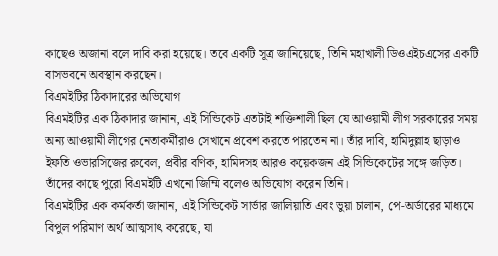কাছেও অজানা বলে দাবি করা হয়েছে। তবে একটি সূত্র জানিয়েছে, তিনি মহাখালী ডিওএইচএসের একটি বাসভবনে অবস্থান করছেন।
বিএমইটির ঠিকাদারের অভিযোগ
বিএমইটির এক ঠিকাদার জানান, এই সিন্ডিকেট এতটাই শক্তিশালী ছিল যে আওয়ামী লীগ সরকারের সময় অন্য আওয়ামী লীগের নেতাকর্মীরাও সেখানে প্রবেশ করতে পারতেন না। তাঁর দাবি, হামিদুল্লাহ ছাড়াও ইফতি ওভারসিজের রুবেল, প্রবীর বণিক, হামিদসহ আরও কয়েকজন এই সিন্ডিকেটের সঙ্গে জড়িত। তাঁদের কাছে পুরো বিএমইটি এখনো জিম্মি বলেও অভিযোগ করেন তিনি।
বিএমইটির এক কর্মকর্তা জানান, এই সিন্ডিকেট সার্ভার জালিয়াতি এবং ভুয়া চালান, পে-অর্ডারের মাধ্যমে বিপুল পরিমাণ অর্থ আত্মসাৎ করেছে, যা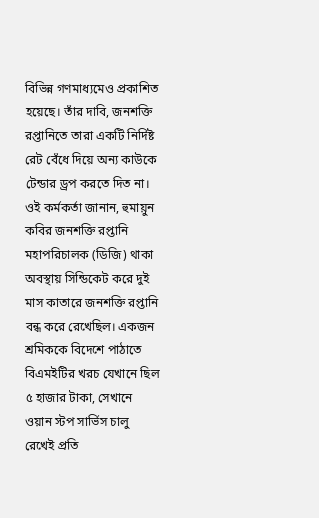বিভিন্ন গণমাধ্যমেও প্রকাশিত হয়েছে। তাঁর দাবি, জনশক্তি রপ্তানিতে তারা একটি নির্দিষ্ট রেট বেঁধে দিয়ে অন্য কাউকে টেন্ডার ড্রপ করতে দিত না।
ওই কর্মকর্তা জানান, হুমায়ুন কবির জনশক্তি রপ্তানি মহাপরিচালক (ডিজি) থাকা অবস্থায় সিন্ডিকেট করে দুই মাস কাতারে জনশক্তি রপ্তানি বন্ধ করে রেখেছিল। একজন শ্রমিককে বিদেশে পাঠাতে বিএমইটির খরচ যেখানে ছিল ৫ হাজার টাকা, সেখানে ওয়ান স্টপ সার্ভিস চালু রেখেই প্রতি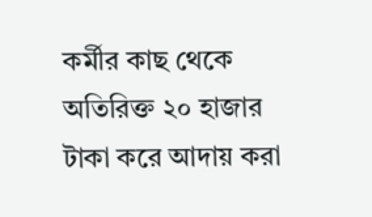কর্মীর কাছ থেকে অতিরিক্ত ২০ হাজার টাকা করে আদায় করা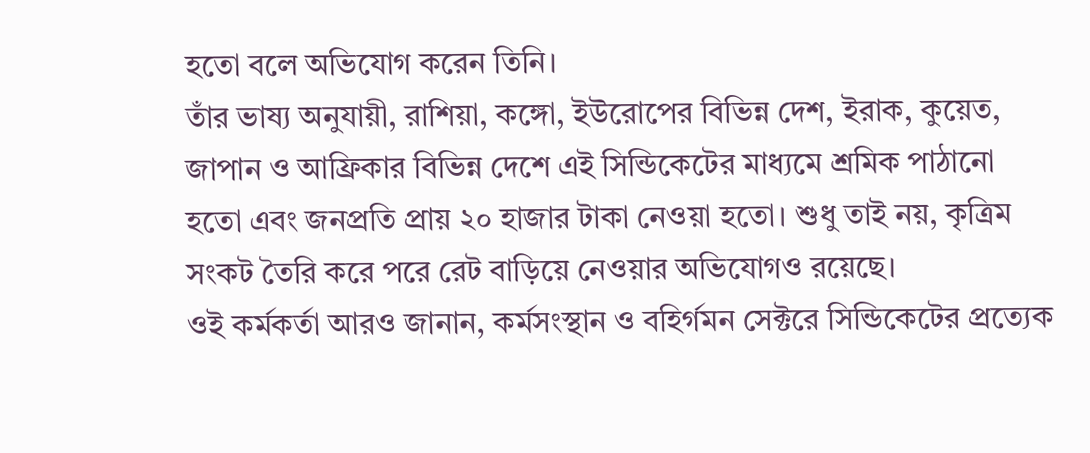হতো বলে অভিযোগ করেন তিনি।
তাঁর ভাষ্য অনুযায়ী, রাশিয়া, কঙ্গো, ইউরোপের বিভিন্ন দেশ, ইরাক, কুয়েত, জাপান ও আফ্রিকার বিভিন্ন দেশে এই সিন্ডিকেটের মাধ্যমে শ্রমিক পাঠানো হতো এবং জনপ্রতি প্রায় ২০ হাজার টাকা নেওয়া হতো। শুধু তাই নয়, কৃত্রিম সংকট তৈরি করে পরে রেট বাড়িয়ে নেওয়ার অভিযোগও রয়েছে।
ওই কর্মকর্তা আরও জানান, কর্মসংস্থান ও বহির্গমন সেক্টরে সিন্ডিকেটের প্রত্যেক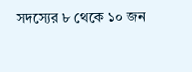সদস্যের ৮ থেকে ১০ জন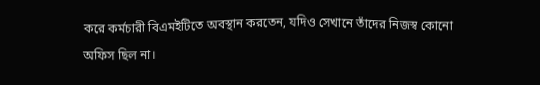করে কর্মচারী বিএমইটিতে অবস্থান করতেন, যদিও সেখানে তাঁদের নিজস্ব কোনো অফিস ছিল না।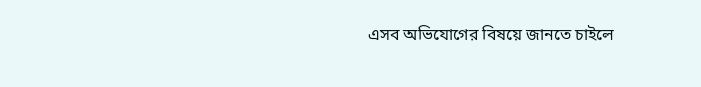এসব অভিযোগের বিষয়ে জানতে চাইলে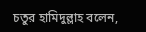চতুর হামিদুল্লাহ বলেন,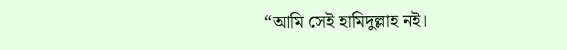“আমি সেই হামিদুল্লাহ নই।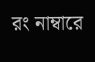রং নাম্বারে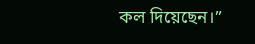কল দিয়েছেন।”